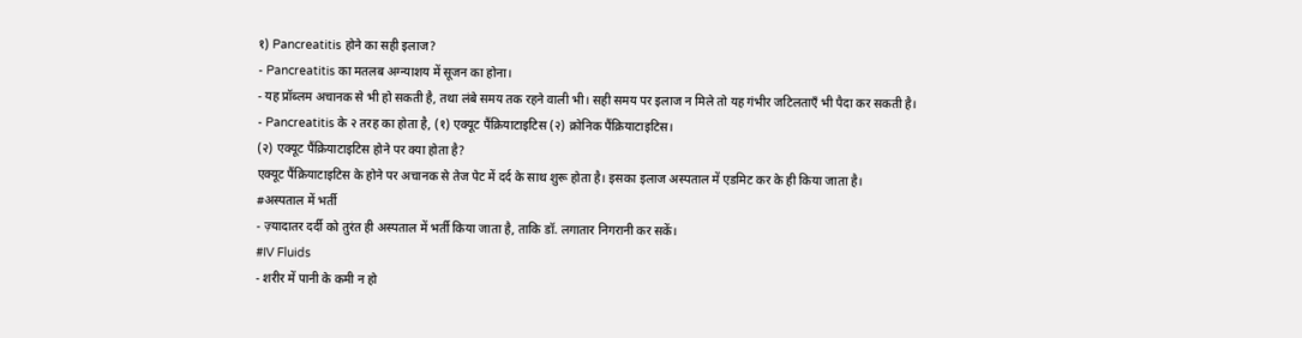१) Pancreatitis होने का सही इलाज?
- Pancreatitis का मतलब अग्न्याशय में सूजन का होना।
- यह प्रॉब्लम अचानक से भी हो सकती है, तथा लंबे समय तक रहने वाली भी। सही समय पर इलाज न मिले तो यह गंभीर जटिलताएँ भी पैदा कर सकती है।
- Pancreatitis के २ तरह का होता है, (१) एक्यूट पैंक्रियाटाइटिस (२) क्रोनिक पैंक्रियाटाइटिस।
(२) एक्यूट पैंक्रियाटाइटिस होने पर क्या होता है?
एक्यूट पैंक्रियाटाइटिस के होने पर अचानक से तेज पेट में दर्द के साथ शुरू होता है। इसका इलाज अस्पताल में एडमिट कर के ही किया जाता है।
#अस्पताल में भर्ती
- ज़्यादातर दर्दी को तुरंत ही अस्पताल में भर्ती किया जाता है, ताकि डॉ. लगातार निगरानी कर सकें।
#IV Fluids
- शरीर में पानी के कमी न हो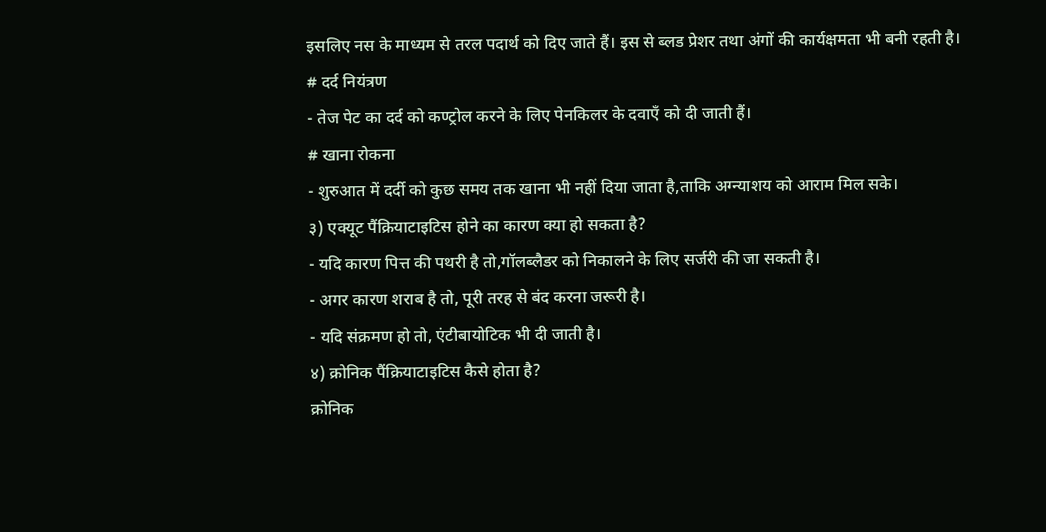इसलिए नस के माध्यम से तरल पदार्थ को दिए जाते हैं। इस से ब्लड प्रेशर तथा अंगों की कार्यक्षमता भी बनी रहती है।
# दर्द नियंत्रण
- तेज पेट का दर्द को कण्ट्रोल करने के लिए पेनकिलर के दवाएँ को दी जाती हैं।
# खाना रोकना
- शुरुआत में दर्दी को कुछ समय तक खाना भी नहीं दिया जाता है,ताकि अग्न्याशय को आराम मिल सके।
३) एक्यूट पैंक्रियाटाइटिस होने का कारण क्या हो सकता है?
- यदि कारण पित्त की पथरी है तो,गॉलब्लैडर को निकालने के लिए सर्जरी की जा सकती है।
- अगर कारण शराब है तो, पूरी तरह से बंद करना जरूरी है।
- यदि संक्रमण हो तो, एंटीबायोटिक भी दी जाती है।
४) क्रोनिक पैंक्रियाटाइटिस कैसे होता है?
क्रोनिक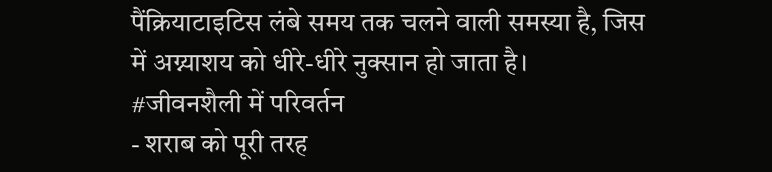पैंक्रियाटाइटिस लंबे समय तक चलने वाली समस्या है, जिस में अग्न्याशय को धीरे-धीरे नुक्सान हो जाता है।
#जीवनशैली में परिवर्तन
- शराब को पूरी तरह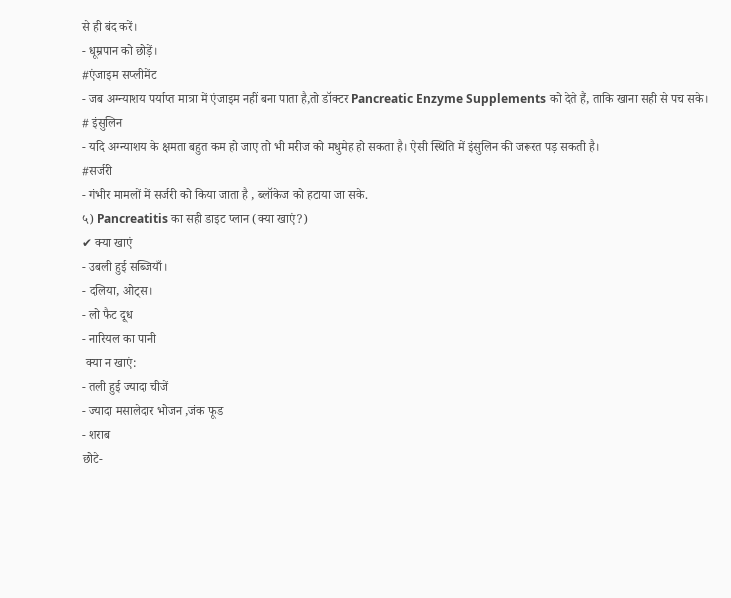से ही बंद करें।
- धूम्रपान को छोड़ें।
#एंजाइम सप्लीमेंट
- जब अग्न्याशय पर्याप्त मात्रा में एंजाइम नहीं बना पाता है,तो डॉक्टर Pancreatic Enzyme Supplements को देते हैं, ताकि खाना सही से पच सके।
# इंसुलिन
- यदि अग्न्याशय के क्षमता बहुत कम हो जाए तो भी मरीज को मधुमेह हो सकता है। ऐसी स्थिति में इंसुलिन की जरूरत पड़ सकती है।
#सर्जरी
- गंभीर मामलों में सर्जरी को किया जाता है , ब्लॉकेज को हटाया जा सके.
५) Pancreatitis का सही डाइट प्लान (क्या खाएं?)
✔ क्या खाएं
- उबली हुई सब्जियाँ।
- दलिया, ओट्स।
- लो फैट दूध
- नारियल का पानी
 क्या न खाएं:
- तली हुई ज्यादा चीजें
- ज्यादा मसालेदार भोजन ,जंक फूड
- शराब
छोटे-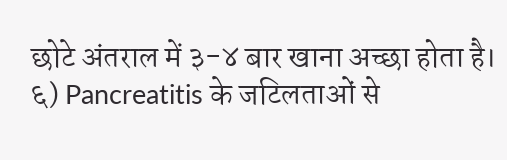छोटे अंतराल में ३-४ बार खाना अच्छा होता है।
६) Pancreatitis के जटिलताओं से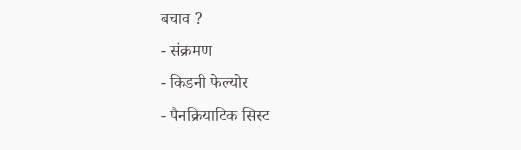बचाव ?
- संक्रमण
- किडनी फेल्योर
- पैनक्रियाटिक सिस्ट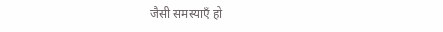जैसी समस्याएँ हो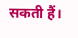सकती हैं।